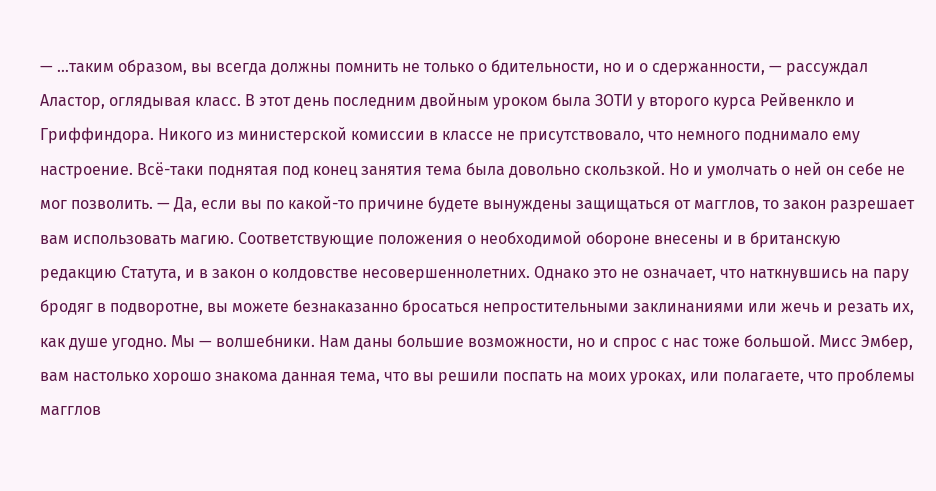— …таким образом, вы всегда должны помнить не только о бдительности, но и о сдержанности, — рассуждал Аластор, оглядывая класс. В этот день последним двойным уроком была ЗОТИ у второго курса Рейвенкло и Гриффиндора. Никого из министерской комиссии в классе не присутствовало, что немного поднимало ему настроение. Всё-таки поднятая под конец занятия тема была довольно скользкой. Но и умолчать о ней он себе не мог позволить. — Да, если вы по какой-то причине будете вынуждены защищаться от магглов, то закон разрешает вам использовать магию. Соответствующие положения о необходимой обороне внесены и в британскую редакцию Статута, и в закон о колдовстве несовершеннолетних. Однако это не означает, что наткнувшись на пару бродяг в подворотне, вы можете безнаказанно бросаться непростительными заклинаниями или жечь и резать их, как душе угодно. Мы — волшебники. Нам даны большие возможности, но и спрос с нас тоже большой. Мисс Эмбер, вам настолько хорошо знакома данная тема, что вы решили поспать на моих уроках, или полагаете, что проблемы магглов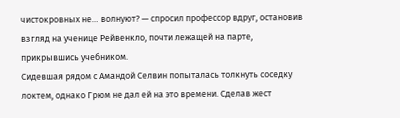чистокровных не… волнуют? — спросил профессор вдруг, остановив взгляд на ученице Рейвенкло, почти лежащей на парте, прикрывшись учебником.
Сидевшая рядом с Амандой Селвин попыталась толкнуть соседку локтем, однако Грюм не дал ей на это времени. Сделав жест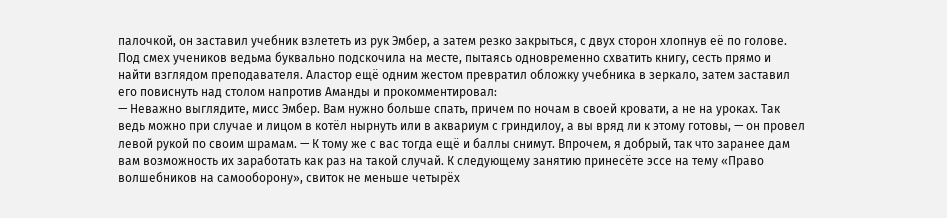палочкой, он заставил учебник взлететь из рук Эмбер, а затем резко закрыться, с двух сторон хлопнув её по голове. Под смех учеников ведьма буквально подскочила на месте, пытаясь одновременно схватить книгу, сесть прямо и найти взглядом преподавателя. Аластор ещё одним жестом превратил обложку учебника в зеркало, затем заставил его повиснуть над столом напротив Аманды и прокомментировал:
— Неважно выглядите, мисс Эмбер. Вам нужно больше спать, причем по ночам в своей кровати, а не на уроках. Так ведь можно при случае и лицом в котёл нырнуть или в аквариум с гриндилоу, а вы вряд ли к этому готовы, — он провел левой рукой по своим шрамам. — К тому же с вас тогда ещё и баллы снимут. Впрочем, я добрый, так что заранее дам вам возможность их заработать как раз на такой случай. К следующему занятию принесёте эссе на тему «Право волшебников на самооборону», свиток не меньше четырёх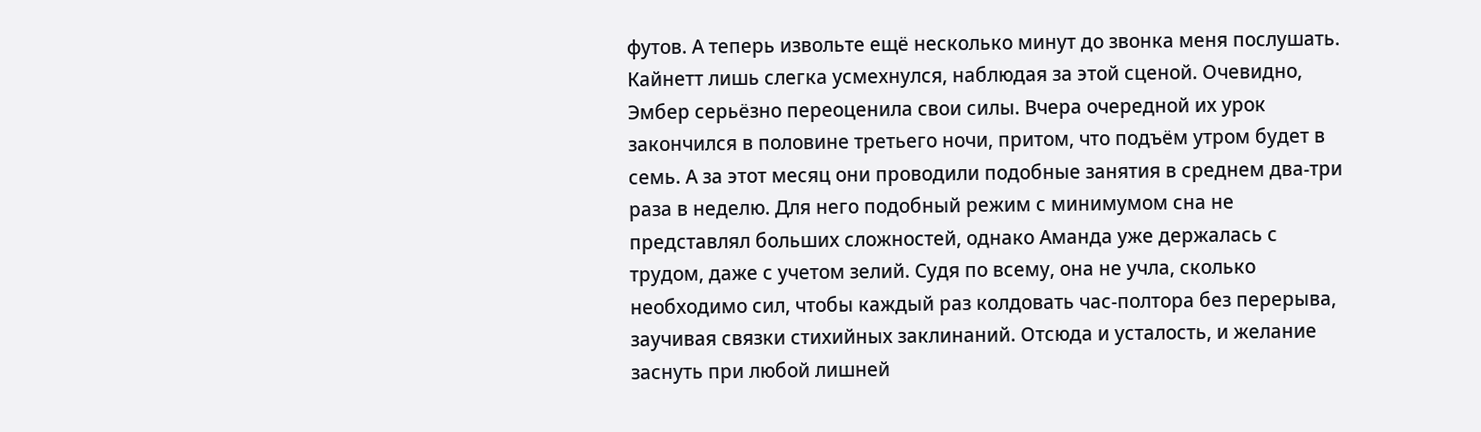футов. А теперь извольте ещё несколько минут до звонка меня послушать.
Кайнетт лишь слегка усмехнулся, наблюдая за этой сценой. Очевидно, Эмбер серьёзно переоценила свои силы. Вчера очередной их урок закончился в половине третьего ночи, притом, что подъём утром будет в семь. А за этот месяц они проводили подобные занятия в среднем два-три раза в неделю. Для него подобный режим с минимумом сна не представлял больших сложностей, однако Аманда уже держалась с трудом, даже с учетом зелий. Судя по всему, она не учла, сколько необходимо сил, чтобы каждый раз колдовать час-полтора без перерыва, заучивая связки стихийных заклинаний. Отсюда и усталость, и желание заснуть при любой лишней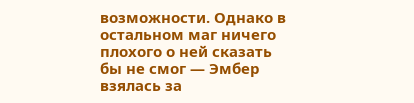возможности. Однако в остальном маг ничего плохого о ней сказать бы не смог — Эмбер взялась за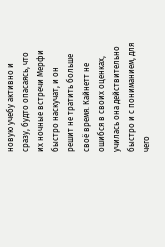новую учебу активно и сразу, будто опасаясь, что их ночные встречи Мерфи быстро наскучат, и он решит не тратить больше своё время. Кайнетт не ошибся в своих оценках, училась она действительно быстро и с пониманием, для чего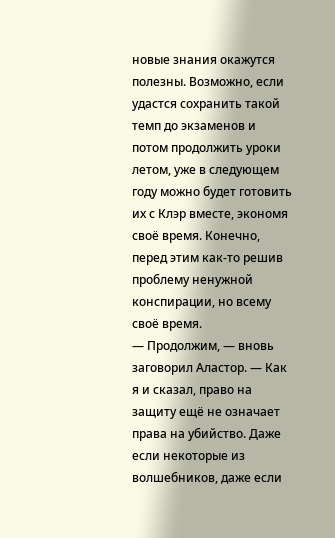новые знания окажутся полезны. Возможно, если удастся сохранить такой темп до экзаменов и потом продолжить уроки летом, уже в следующем году можно будет готовить их с Клэр вместе, экономя своё время. Конечно, перед этим как-то решив проблему ненужной конспирации, но всему своё время.
— Продолжим, — вновь заговорил Аластор. — Как я и сказал, право на защиту ещё не означает права на убийство. Даже если некоторые из волшебников, даже если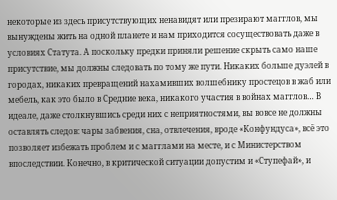некоторые из здесь присутствующих ненавидят или презирают магглов, мы вынуждены жить на одной планете и нам приходится сосуществовать даже в условиях Статута. А поскольку предки приняли решение скрыть само наше присутствие, мы должны следовать по тому же пути. Никаких больше дуэлей в городах, никаких превращений нахамивших волшебнику простецов в жаб или мебель, как это было в Средние века, никакого участия в войнах магглов… В идеале, даже столкнувшись среди них с неприятностями, вы вовсе не должны оставлять следов: чары забвения, сна, отвлечения, вроде «Конфундуса», всё это позволяет избежать проблем и с магглами на месте, и с Министерством впоследствии. Конечно, в критической ситуации допустим и «Ступефай», и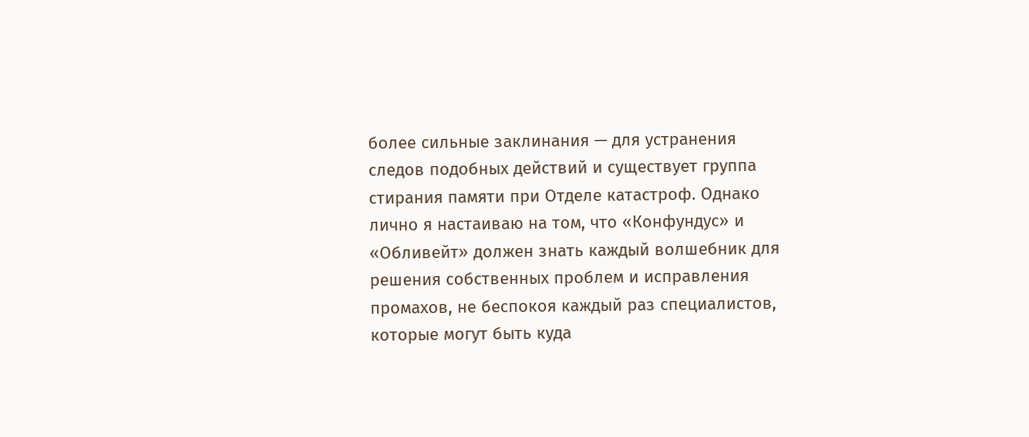более сильные заклинания — для устранения следов подобных действий и существует группа стирания памяти при Отделе катастроф. Однако лично я настаиваю на том, что «Конфундус» и «Обливейт» должен знать каждый волшебник для решения собственных проблем и исправления промахов, не беспокоя каждый раз специалистов, которые могут быть куда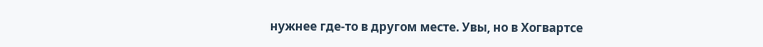нужнее где-то в другом месте. Увы, но в Хогвартсе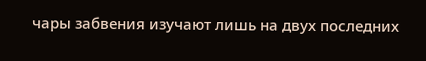чары забвения изучают лишь на двух последних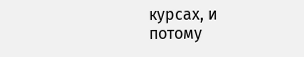курсах, и потому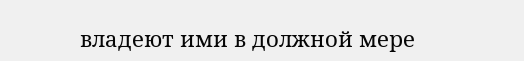владеют ими в должной мере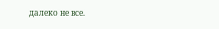далеко не все.